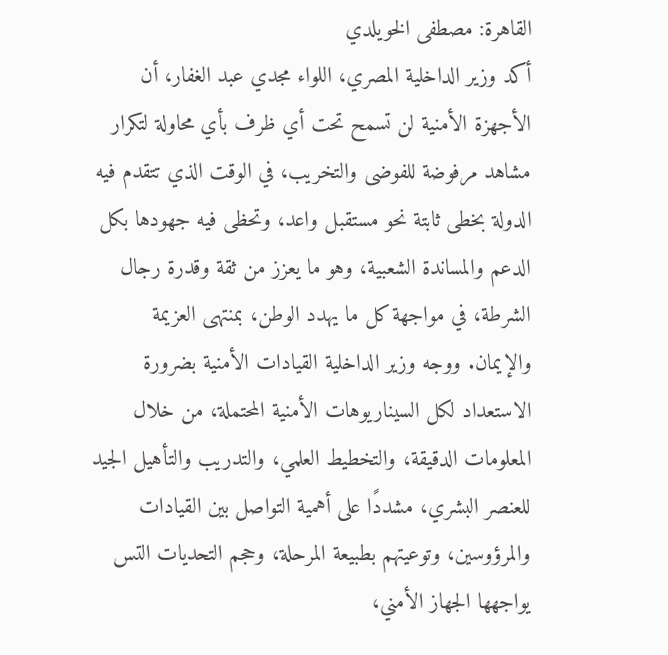القاهرة: مصطفى الخويلدي
أكد وزير الداخلية المصري، اللواء مجدي عبد الغفار، أن الأجهزة الأمنية لن تسمح تحت أي ظرف بأي محاولة لتكرار مشاهد مرفوضة للفوضى والتخريب، في الوقت الذي تتقدم فيه الدولة بخطى ثابتة نحو مستقبل واعد، وتحظى فيه جهودها بكل الدعم والمساندة الشعبية، وهو ما يعزز من ثقة وقدرة رجال الشرطة، في مواجهة كل ما يهدد الوطن، بمنتهى العزيمة والإيمان. ووجه وزير الداخلية القيادات الأمنية بضرورة الاستعداد لكل السيناريوهات الأمنية المحتملة، من خلال المعلومات الدقيقة، والتخطيط العلمي، والتدريب والتأهيل الجيد للعنصر البشري، مشددًا على أهمية التواصل بين القيادات والمرؤوسين، وتوعيتهم بطبيعة المرحلة، وحجم التحديات التس يواجهها الجهاز الأمني،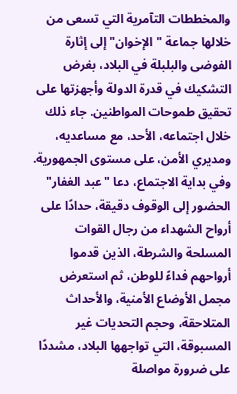والمخططات التآمرية التي تسعى من خلالها جماعة "الإخوان" إلى إثارة الفوضى والبلبلة في البلاد، بغرض التشكيك في قدرة الدولة وأجهزتها على تحقيق طموحات المواطنين. جاء ذلك خلال اجتماعه، الأحد، مع مساعديه، ومديري الأمن، على مستوى الجمهورية.
وفي بداية الاجتماع، دعا "عبد الغفار" الحضور إلى الوقوف دقيقة، حدادًا على أرواح الشهداء من رجال القوات المسلحة والشرطة، الذين قدموا أرواحهم فداءً للوطن، ثم استعرض مجمل الأوضاع الأمنية، والأحداث المتلاحقة، وحجم التحديات غير المسبوقة، التي تواجهها البلاد، مشددًا على ضرورة مواصلة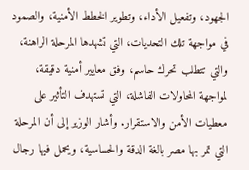الجهود، وتفعيل الأداء، وتطوير الخطط الأمنية، والصمود في مواجهة تلك التحديات، التي تشهدها المرحلة الراهنة، والتي تتطلب تحرك حاسم، وفق معايير أمنية دقيقة، لمواجهة المحاولات الفاشلة، التي تستهدف التأثير على معطيات الأمن والاستقرار. وأشار الوزير إلى أن المرحلة التي تمر بها مصر بالغة الدقة والحساسية، ويحمل فيها رجال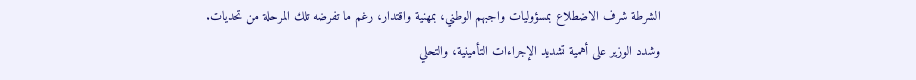الشرطة شرف الاضطلاع بمسؤوليات واجبهم الوطني، بمهنية واقتدار، رغم ما تفرضه تلك المرحلة من تحديات.
وشدد الوزير على أهمية تشديد الإجراءات التأمينية، والتحلي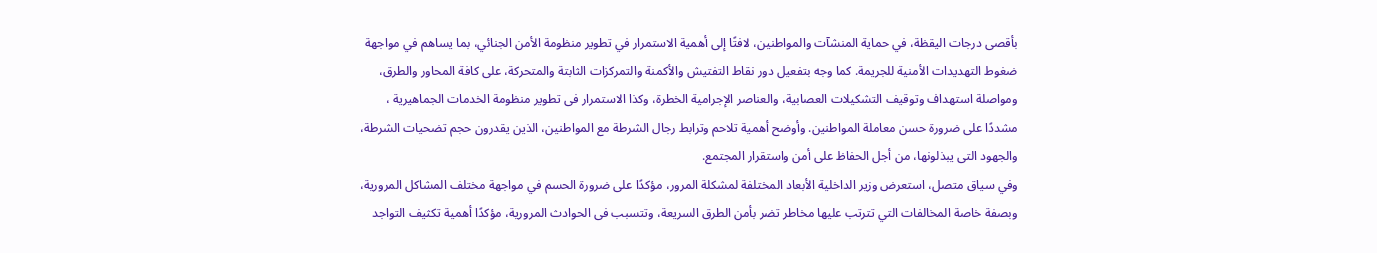بأقصى درجات اليقظة، في حماية المنشآت والمواطنين، لافتًا إلى أهمية الاستمرار في تطوير منظومة الأمن الجنائي، بما يساهم في مواجهة ضغوط التهديدات الأمنية للجريمة. كما وجه بتفعيل دور نقاط التفتيش والأكمنة والتمركزات الثابتة والمتحركة، على كافة المحاور والطرق، ومواصلة استهداف وتوقيف التشكيلات العصابية، والعناصر الإجرامية الخطرة، وكذا الاستمرار فى تطوير منظومة الخدمات الجماهيرية ، مشددًا على ضرورة حسن معاملة المواطنين. وأوضح أهمية تلاحم وترابط رجال الشرطة مع المواطنين، الذين يقدرون حجم تضحيات الشرطة، والجهود التى يبذلونها، من أجل الحفاظ على أمن واستقرار المجتمع.
وفي سياق متصل، استعرض وزير الداخلية الأبعاد المختلفة لمشكلة المرور، مؤكدًا على ضرورة الحسم في مواجهة مختلف المشاكل المرورية، وبصفة خاصة المخالفات التي تترتب عليها مخاطر تضر بأمن الطرق السريعة، وتتسبب فى الحوادث المرورية، مؤكدًا أهمية تكثيف التواجد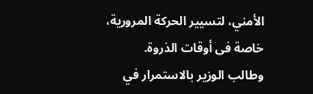الأمني، لتسيير الحركة المرورية، خاصة فى أوقات الذروة.
وطالب الوزير بالاستمرار في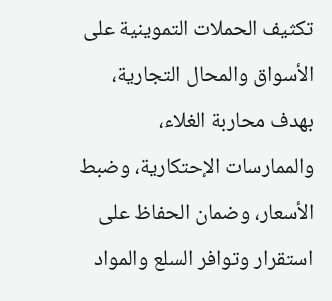تكثيف الحملات التموينية على الأسواق والمحال التجارية، بهدف محاربة الغلاء، والممارسات الإحتكارية، وضبط الأسعار، وضمان الحفاظ على استقرار وتوافر السلع والمواد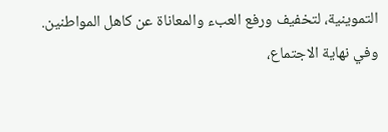التموينية، لتخفيف ورفع العبء والمعاناة عن كاهل المواطنين.
وفي نهاية الاجتماع،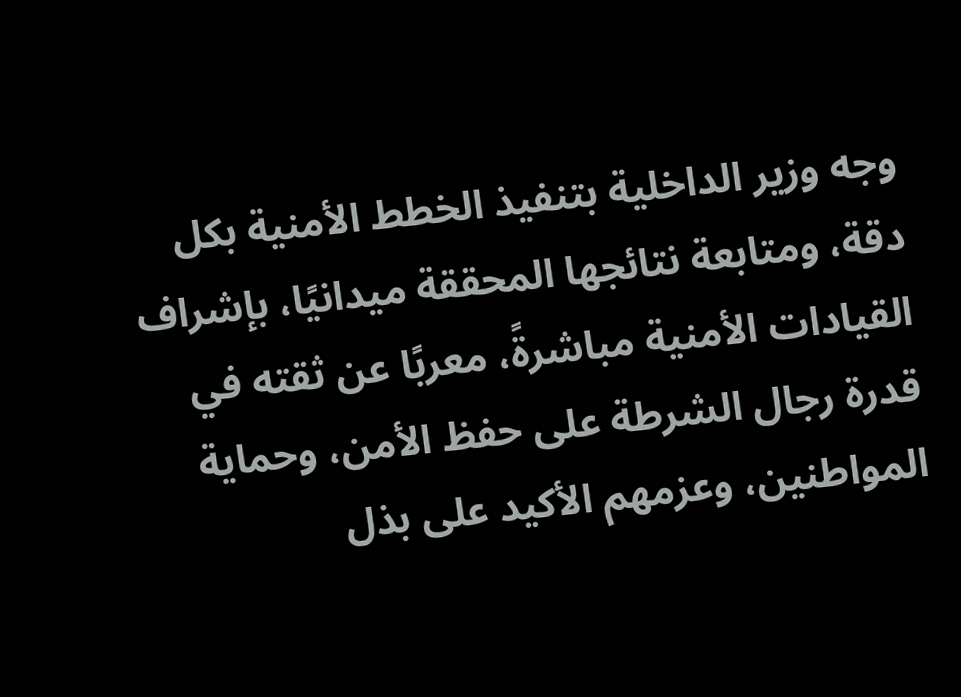وجه وزير الداخلية بتنفيذ الخطط الأمنية بكل دقة، ومتابعة نتائجها المحققة ميدانيًا، بإشراف القيادات الأمنية مباشرةً، معربًا عن ثقته في قدرة رجال الشرطة على حفظ الأمن، وحماية المواطنين، وعزمهم الأكيد على بذل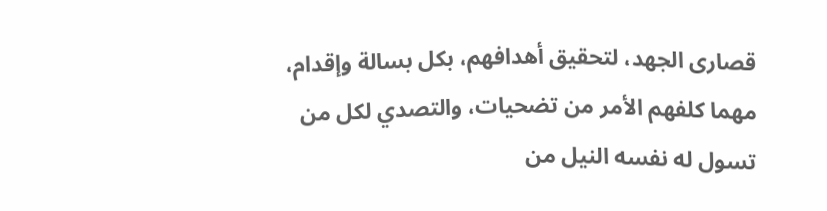قصارى الجهد، لتحقيق أهدافهم، بكل بسالة وإقدام، مهما كلفهم الأمر من تضحيات، والتصدي لكل من تسول له نفسه النيل من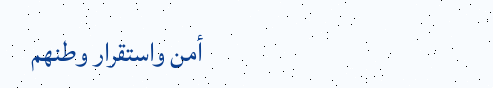أمن واستقرار وطنهم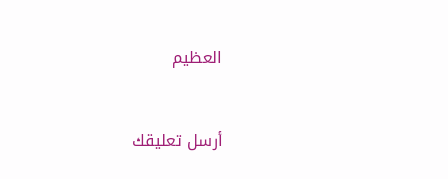العظيم


أرسل تعليقك